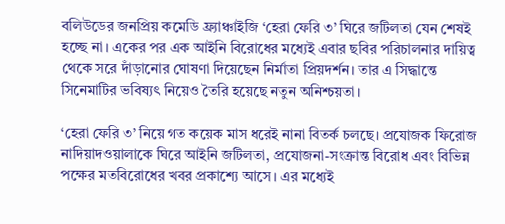বলিউডের জনপ্রিয় কমেডি ফ্র্যাঞ্চাইজি ‘হেরা ফেরি ৩’ ঘিরে জটিলতা যেন শেষই হচ্ছে না। একের পর এক আইনি বিরোধের মধ্যেই এবার ছবির পরিচালনার দায়িত্ব থেকে সরে দাঁড়ানোর ঘোষণা দিয়েছেন নির্মাতা প্রিয়দর্শন। তার এ সিদ্ধান্তে সিনেমাটির ভবিষ্যৎ নিয়েও তৈরি হয়েছে নতুন অনিশ্চয়তা।

‘হেরা ফেরি ৩’ নিয়ে গত কয়েক মাস ধরেই নানা বিতর্ক চলছে। প্রযোজক ফিরোজ নাদিয়াদওয়ালাকে ঘিরে আইনি জটিলতা, প্রযোজনা-সংক্রান্ত বিরোধ এবং বিভিন্ন পক্ষের মতবিরোধের খবর প্রকাশ্যে আসে। এর মধ্যেই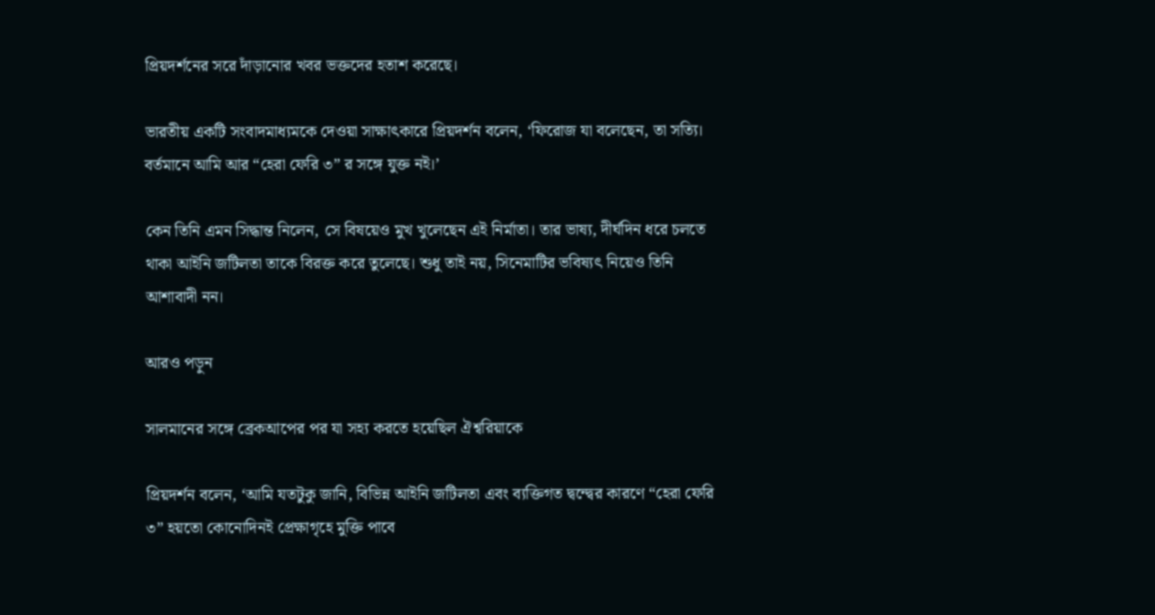প্রিয়দর্শনের সরে দাঁড়ানোর খবর ভক্তদের হতাশ করেছে।

ভারতীয় একটি সংবাদমাধ্যমকে দেওয়া সাক্ষাৎকারে প্রিয়দর্শন বলেন, ‘ফিরোজ যা বলেছেন, তা সত্যি। বর্তমানে আমি আর “হেরা ফেরি ৩” র সঙ্গে যুক্ত নই।’

কেন তিনি এমন সিদ্ধান্ত নিলেন, সে বিষয়েও মুখ খুলেছেন এই নির্মাতা। তার ভাষ্য, দীর্ঘদিন ধরে চলতে থাকা আইনি জটিলতা তাকে বিরক্ত করে তুলেছে। শুধু তাই নয়, সিনেমাটির ভবিষ্যৎ নিয়েও তিনি আশাবাদী নন।

আরও পড়ুন

সালমানের সঙ্গে ব্রেকআপের পর যা সহ্য করতে হয়েছিল ঐশ্বরিয়াকে

প্রিয়দর্শন বলেন, ‘আমি যতটুকু জানি, বিভিন্ন আইনি জটিলতা এবং ব্যক্তিগত দ্বন্দ্বের কারণে “হেরা ফেরি ৩” হয়তো কোনোদিনই প্রেক্ষাগৃহে মুক্তি পাবে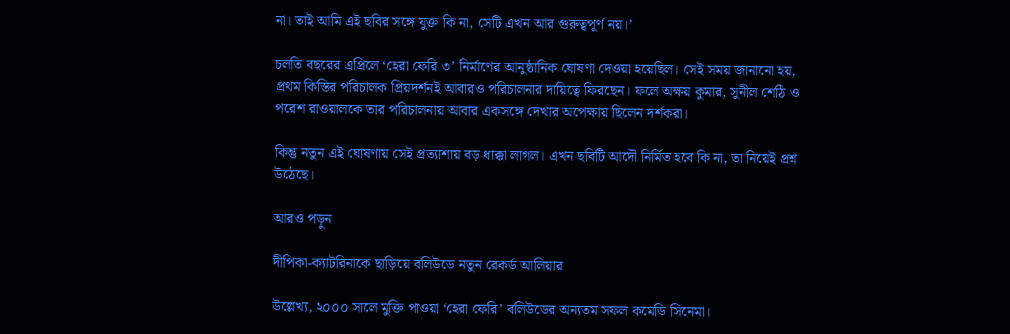না। তাই আমি এই ছবির সঙ্গে যুক্ত কি না, সেটি এখন আর গুরুত্বপূর্ণ নয়।’

চলতি বছরের এপ্রিলে ‘হেরা ফেরি ৩’ নির্মাণের আনুষ্ঠানিক ঘোষণা দেওয়া হয়েছিল। সেই সময় জানানো হয়, প্রথম কিস্তির পরিচালক প্রিয়দর্শনই আবারও পরিচালনার দায়িত্বে ফিরছেন। ফলে অক্ষয় কুমার, সুনীল শেঠি ও পরেশ রাওয়ালকে তার পরিচালনায় আবার একসঙ্গে দেখার অপেক্ষায় ছিলেন দর্শকরা।

কিন্তু নতুন এই ঘোষণায় সেই প্রত্যাশায় বড় ধাক্কা লাগল। এখন ছবিটি আদৌ নির্মিত হবে কি না, তা নিয়েই প্রশ্ন উঠেছে।

আরও পড়ুন

দীপিকা-ক্যাটরিনাকে ছাড়িয়ে বলিউডে নতুন রেকর্ড আলিয়ার

উল্লেখ্য, ২০০০ সালে মুক্তি পাওয়া ‘হেরা ফেরি’ বলিউডের অন্যতম সফল কমেডি সিনেমা।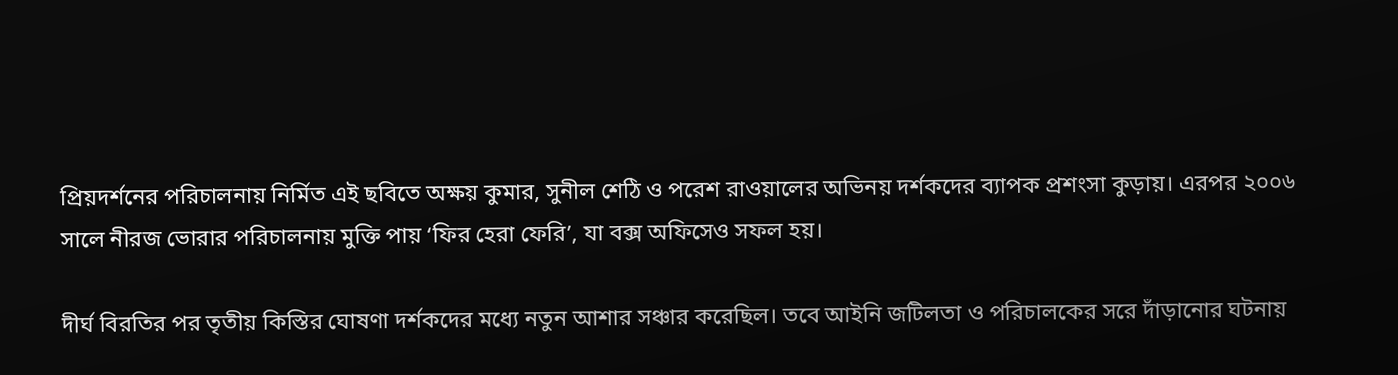প্রিয়দর্শনের পরিচালনায় নির্মিত এই ছবিতে অক্ষয় কুমার, সুনীল শেঠি ও পরেশ রাওয়ালের অভিনয় দর্শকদের ব্যাপক প্রশংসা কুড়ায়। এরপর ২০০৬ সালে নীরজ ভোরার পরিচালনায় মুক্তি পায় ‘ফির হেরা ফেরি’, যা বক্স অফিসেও সফল হয়।

দীর্ঘ বিরতির পর তৃতীয় কিস্তির ঘোষণা দর্শকদের মধ্যে নতুন আশার সঞ্চার করেছিল। তবে আইনি জটিলতা ও পরিচালকের সরে দাঁড়ানোর ঘটনায়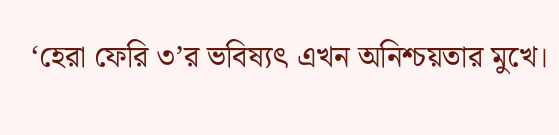‘হেরা ফেরি ৩’র ভবিষ্যৎ এখন অনিশ্চয়তার মুখে।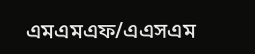এমএমএফ/এএসএম